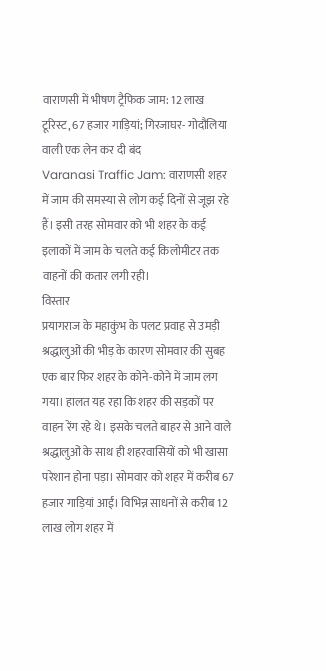वाराणसी में भीषण ट्रैफिक जाम: 12 लाख टूरिस्ट, 67 हजार गाड़ियां; गिरजाघर- गोदौलिया वाली एक लेन कर दी बंद
Varanasi Traffic Jam: वाराणसी शहर में जाम की समस्या से लोग कई दिनों से जूझ रहे हैं। इसी तरह सोमवार को भी शहर के कई इलाकों में जाम के चलते कई किलोमीटर तक वाहनों की कतार लगी रही।
विस्तार
प्रयागराज के महाकुंभ के पलट प्रवाह से उमड़ी श्रद्धालुओं की भीड़ के कारण सोमवार की सुबह एक बार फिर शहर के कोने-कोने में जाम लग गया। हालत यह रहा कि शहर की सड़कों पर वाहन रेंग रहे थे। इसके चलते बाहर से आने वाले श्रद्धालुओं के साथ ही शहरवासियों को भी खासा परेशान होना पड़ा। सोमवार को शहर में करीब 67 हजार गाड़ियां आईं। विभिन्न साधनों से करीब 12 लाख लोग शहर में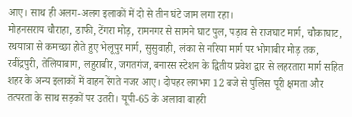आए। साथ ही अलग-अलग इलाकों में दो से तीन घंटे जाम लगा रहा।
मोहनसराय चौराहा, डाफी, टेंगरा मोड़, रामनगर से सामने घाट पुल, पड़ाव से राजघाट मार्ग, चौकाघाट, रथयात्रा से कमच्छा होते हुए भेलूपुर मार्ग, सुसुवाही, लंका से नरिया मार्ग पर भोगाबीर मोड़ तक, रवींद्रपुरी, तेलियाबाग, लहुराबीर, जगतगंज, बनारस स्टेशन के द्वितीय प्रवेश द्वार से लहरतारा मार्ग सहित शहर के अन्य इलाकों में वाहन रेंगते नजर आए। दोपहर लगभग 12 बजे से पुलिस पूरी क्षमता और तत्परता के साथ सड़कों पर उतरी। यूपी-65 के अलावा बाहरी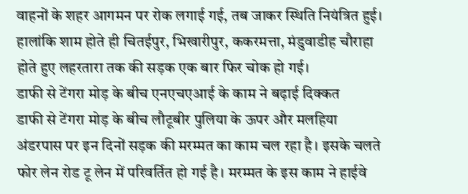वाहनों के शहर आगमन पर रोक लगाई गई, तब जाकर स्थिति नियंत्रित हुई। हालांकि शाम होते ही चितईपुर, भिखारीपुर, ककरमत्ता, मंडुवाडीह चौराहा होते हुए लहरतारा तक की सड़क एक बार फिर चोक हो गई।
डाफी से टेंगरा मोड़ के बीच एनएचएआई के काम ने बढ़ाई दिक्कत
डाफी से टेंगरा मोड़ के बीच लौटूबीर पुलिया के ऊपर और मलहिया अंडरपास पर इन दिनों सड़क की मरम्मत का काम चल रहा है। इसके चलते फोर लेन रोड टू लेन में परिवर्तित हो गई है। मरम्मत के इस काम ने हाईवे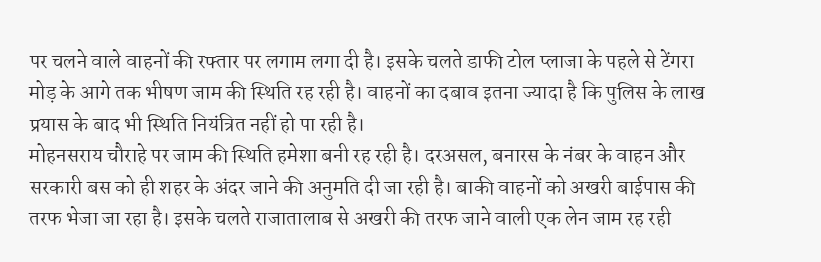पर चलने वाले वाहनों की रफ्तार पर लगाम लगा दी है। इसके चलते डाफी टोल प्लाजा के पहले से टेंगरा मोड़ के आगे तक भीषण जाम की स्थिति रह रही है। वाहनों का दबाव इतना ज्यादा है कि पुलिस के लाख प्रयास के बाद भी स्थिति नियंत्रित नहीं हो पा रही है।
मोहनसराय चौराहे पर जाम की स्थिति हमेशा बनी रह रही है। दरअसल, बनारस के नंबर के वाहन और सरकारी बस को ही शहर के अंदर जाने की अनुमति दी जा रही है। बाकी वाहनों को अखरी बाईपास की तरफ भेजा जा रहा है। इसके चलते राजातालाब से अखरी की तरफ जाने वाली एक लेन जाम रह रही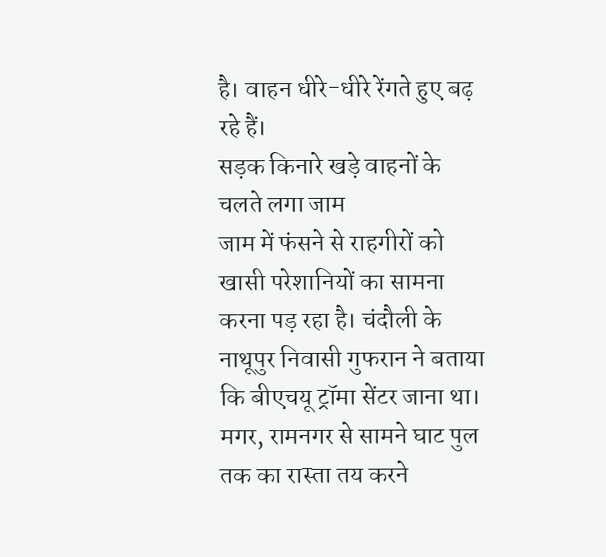है। वाहन धीरे-धीरे रेंगते हुए बढ़ रहे हैं।
सड़क किनारे खड़े वाहनों के चलते लगा जाम
जाम में फंसने से राहगीरों को खासी परेशानियों का सामना करना पड़ रहा है। चंदौली के नाथूपुर निवासी गुफरान ने बताया कि बीएचयू ट्रॉमा सेंटर जाना था। मगर, रामनगर से सामने घाट पुल तक का रास्ता तय करने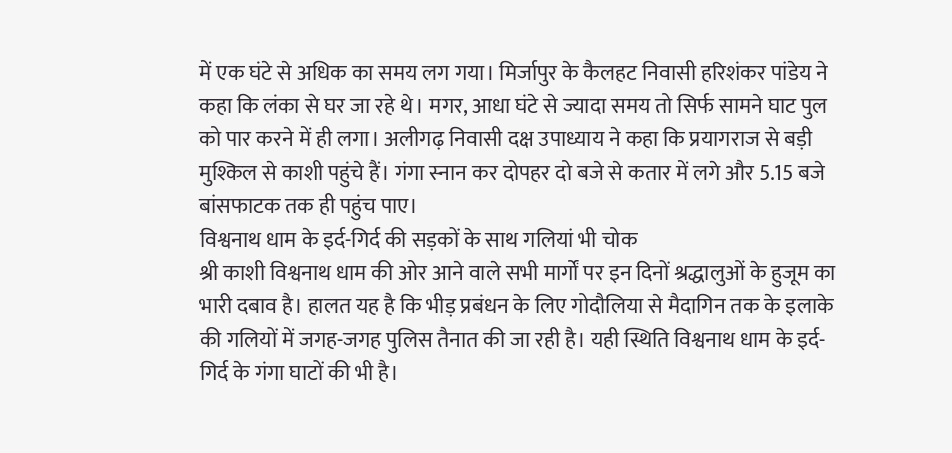में एक घंटे से अधिक का समय लग गया। मिर्जापुर के कैलहट निवासी हरिशंकर पांडेय ने कहा कि लंका से घर जा रहे थे। मगर, आधा घंटे से ज्यादा समय तो सिर्फ सामने घाट पुल को पार करने में ही लगा। अलीगढ़ निवासी दक्ष उपाध्याय ने कहा कि प्रयागराज से बड़ी मुश्किल से काशी पहुंचे हैं। गंगा स्नान कर दोपहर दो बजे से कतार में लगे और 5.15 बजे बांसफाटक तक ही पहुंच पाए।
विश्वनाथ धाम के इर्द-गिर्द की सड़कों के साथ गलियां भी चोक
श्री काशी विश्वनाथ धाम की ओर आने वाले सभी मार्गों पर इन दिनों श्रद्धालुओं के हुजूम का भारी दबाव है। हालत यह है कि भीड़ प्रबंधन के लिए गोदौलिया से मैदागिन तक के इलाके की गलियों में जगह-जगह पुलिस तैनात की जा रही है। यही स्थिति विश्वनाथ धाम के इर्द-गिर्द के गंगा घाटों की भी है।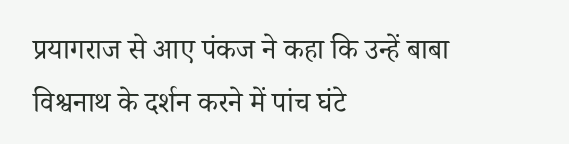प्रयागराज से आए पंकज ने कहा कि उन्हें बाबा विश्वनाथ के दर्शन करने में पांच घंटे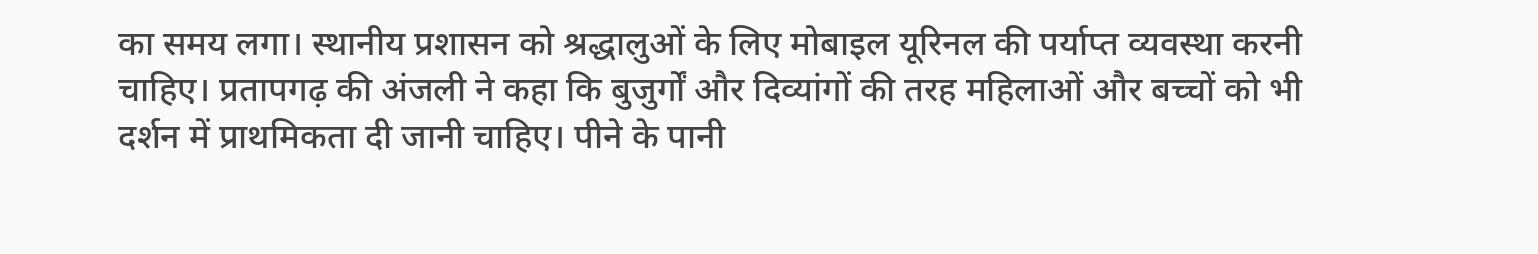का समय लगा। स्थानीय प्रशासन को श्रद्धालुओं के लिए मोबाइल यूरिनल की पर्याप्त व्यवस्था करनी चाहिए। प्रतापगढ़ की अंजली ने कहा कि बुजुर्गों और दिव्यांगों की तरह महिलाओं और बच्चों को भी दर्शन में प्राथमिकता दी जानी चाहिए। पीने के पानी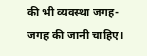की भी व्यवस्था जगह-जगह की जानी चाहिए।